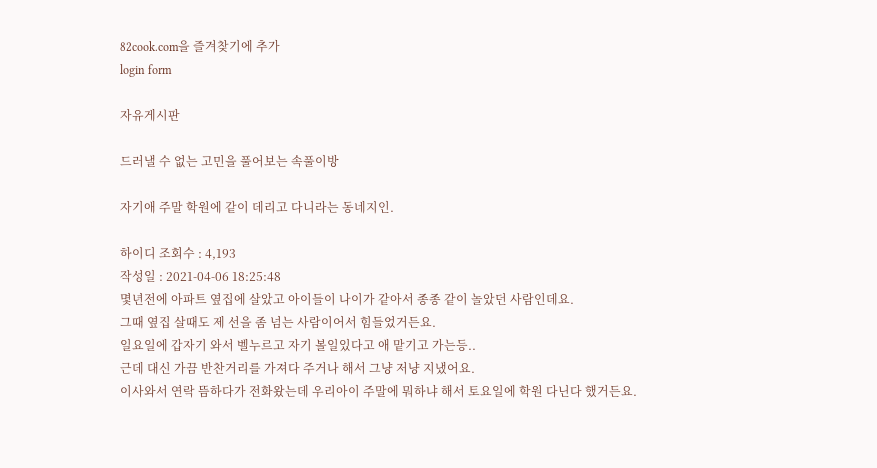82cook.com을 즐겨찾기에 추가
login form

자유게시판

드러낼 수 없는 고민을 풀어보는 속풀이방

자기애 주말 학원에 같이 데리고 다니라는 동네지인.

하이디 조회수 : 4,193
작성일 : 2021-04-06 18:25:48
몇년전에 아파트 옆집에 살았고 아이들이 나이가 같아서 종종 같이 놀았던 사람인데요.
그때 옆집 살때도 제 선을 좀 넘는 사람이어서 힘들었거든요.
일요일에 갑자기 와서 벨누르고 자기 볼일있다고 애 맡기고 가는등..
근데 대신 가끔 반찬거리를 가져다 주거나 해서 그냥 저냥 지냈어요.
이사와서 연락 뜸하다가 전화왔는데 우리아이 주말에 뭐하냐 해서 토요일에 학원 다닌다 했거든요.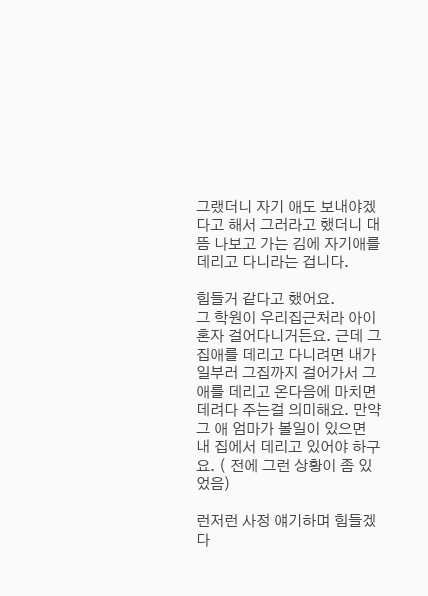그랬더니 자기 애도 보내야겠다고 해서 그러라고 했더니 대뜸 나보고 가는 김에 자기애를 데리고 다니라는 겁니다.

힘들거 같다고 했어요.
그 학원이 우리집근처라 아이 혼자 걸어다니거든요. 근데 그 집애를 데리고 다니려면 내가 일부러 그집까지 걸어가서 그 애를 데리고 온다음에 마치면 데려다 주는걸 의미해요. 만약 그 애 엄마가 볼일이 있으면 내 집에서 데리고 있어야 하구요. ( 전에 그런 상황이 좀 있었음)

런저런 사정 얘기하며 힘들겠다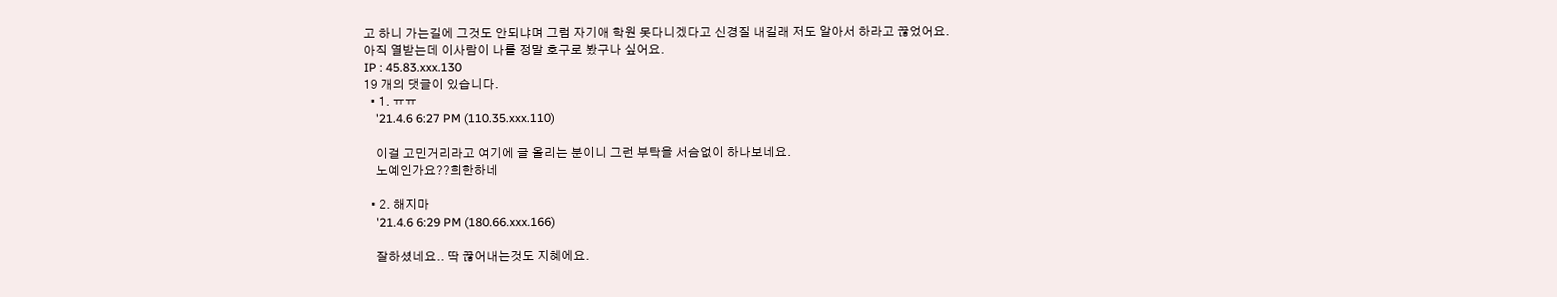고 하니 가는길에 그것도 안되냐며 그럼 자기애 학원 못다니겠다고 신경질 내길래 저도 알아서 하라고 끊었어요.
아직 열받는데 이사람이 나를 정말 호구로 봤구나 싶어요.
IP : 45.83.xxx.130
19 개의 댓글이 있습니다.
  • 1. ㅠㅠ
    '21.4.6 6:27 PM (110.35.xxx.110)

    이걸 고민거리라고 여기에 글 올리는 분이니 그런 부탁을 서슴없이 하나보네요.
    노예인가요??희한하네

  • 2. 해지마
    '21.4.6 6:29 PM (180.66.xxx.166)

    잘하셨네요.. 딱 끊어내는것도 지혜에요.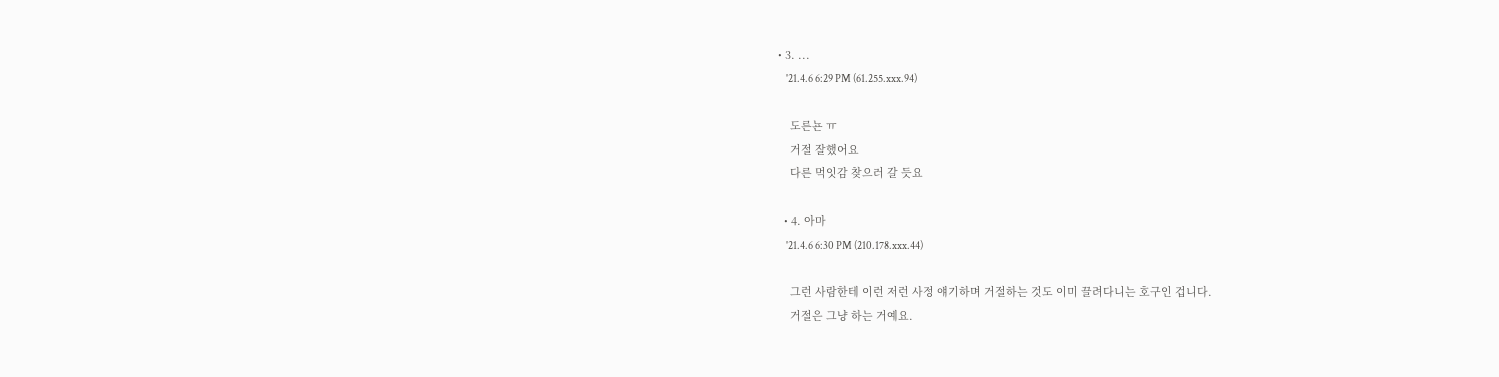• 3. ...
    '21.4.6 6:29 PM (61.255.xxx.94)

    도른뇬 ㅠ
    거절 잘했어요
    다른 먹잇감 찾으러 갈 듯요

  • 4. 아마
    '21.4.6 6:30 PM (210.178.xxx.44)

    그런 사람한테 이런 저런 사정 얘기하며 거절하는 것도 이미 끌려다니는 호구인 겁니다.
    거절은 그냥 하는 거예요.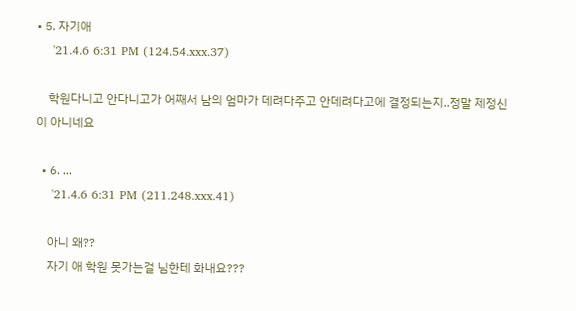• 5. 자기애
    '21.4.6 6:31 PM (124.54.xxx.37)

    학원다니고 안다니고가 어째서 남의 엄마가 데려다주고 안데려다고에 결정되는지..정말 제정신이 아니네요

  • 6. ...
    '21.4.6 6:31 PM (211.248.xxx.41)

    아니 왜??
    자기 애 학원 못가는걸 님한테 화내요???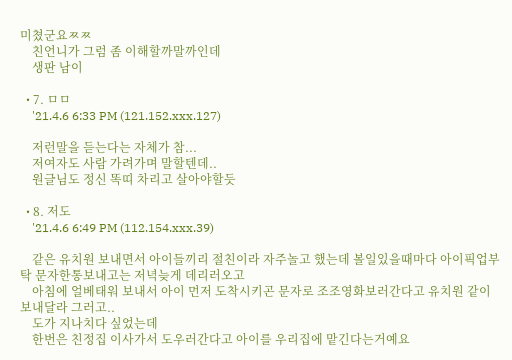미쳤군요ㅉㅉ
    친언니가 그럼 좀 이해할까말까인데
    생판 남이

  • 7. ㅁㅁ
    '21.4.6 6:33 PM (121.152.xxx.127)

    저런말을 듣는다는 자체가 참...
    저여자도 사람 가려가며 말할텐데..
    원글님도 정신 똑띠 차리고 살아야할듯

  • 8. 저도
    '21.4.6 6:49 PM (112.154.xxx.39)

    같은 유치원 보내면서 아이들끼리 절친이라 자주놀고 했는데 볼일있을때마다 아이픽업부탁 문자한통보내고는 저녁늦게 데리러오고
    아침에 얼베태워 보내서 아이 먼저 도착시키곤 문자로 조조영화보러간다고 유치원 같이 보내달라 그러고..
    도가 지나치다 싶었는데
    한번은 친정집 이사가서 도우러간다고 아이를 우리집에 맡긴다는거예요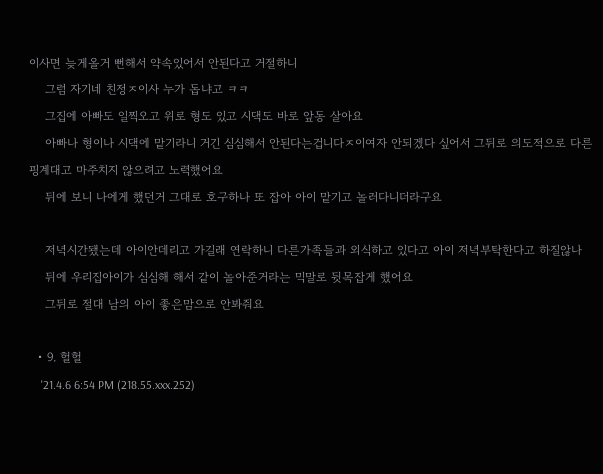이사면 늦게올거 뻔해서 약속있어서 안된다고 거절하니
    그럼 자기네 친정ㅈ이사 누가 돕냐고 ㅋㅋ
    그집에 아빠도 일찍오고 위로 형도 있고 시댁도 바로 앞동 살아요
    아빠나 형이나 시댁에 맡기라니 거긴 심심해서 안된다는겁니다ㅈ이여자 안되겠다 싶어서 그뒤로 의도적으로 다른핑계대고 마주치지 않으려고 노력했어요
    뒤에 보니 나에게 했던거 그대로 호구하나 또 잡아 아이 맡기고 놀러다니더라구요

    저녁시간됐는데 아이안데리고 가길래 연락하니 다른가족들과 외식하고 있다고 아이 저녁부탁한다고 하질않나
    뒤에 우리집아이가 심심해 해서 같이 놀아준거라는 믹말로 뒷목잡게 했어요
    그뒤로 절대 남의 아이 좋은맘으로 안봐줘요

  • 9. 헐헐
    '21.4.6 6:54 PM (218.55.xxx.252)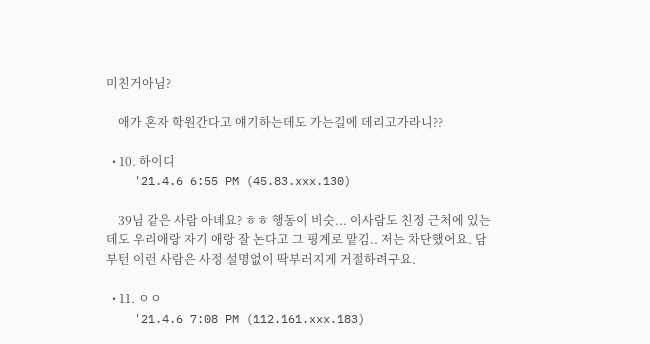미친거아님?

    애가 혼자 학원간다고 얘기하는데도 가는길에 데리고가라니??

  • 10. 하이디
    '21.4.6 6:55 PM (45.83.xxx.130)

    39님 같은 사람 아녜요? ㅎㅎ 행동이 비슷... 이사람도 친정 근처에 있는데도 우리애랑 자기 애랑 잘 논다고 그 핑계로 맡김.. 저는 차단했어요. 담부턴 이런 사람은 사정 설명없이 딱부러지게 거절하려구요.

  • 11. ㅇㅇ
    '21.4.6 7:08 PM (112.161.xxx.183)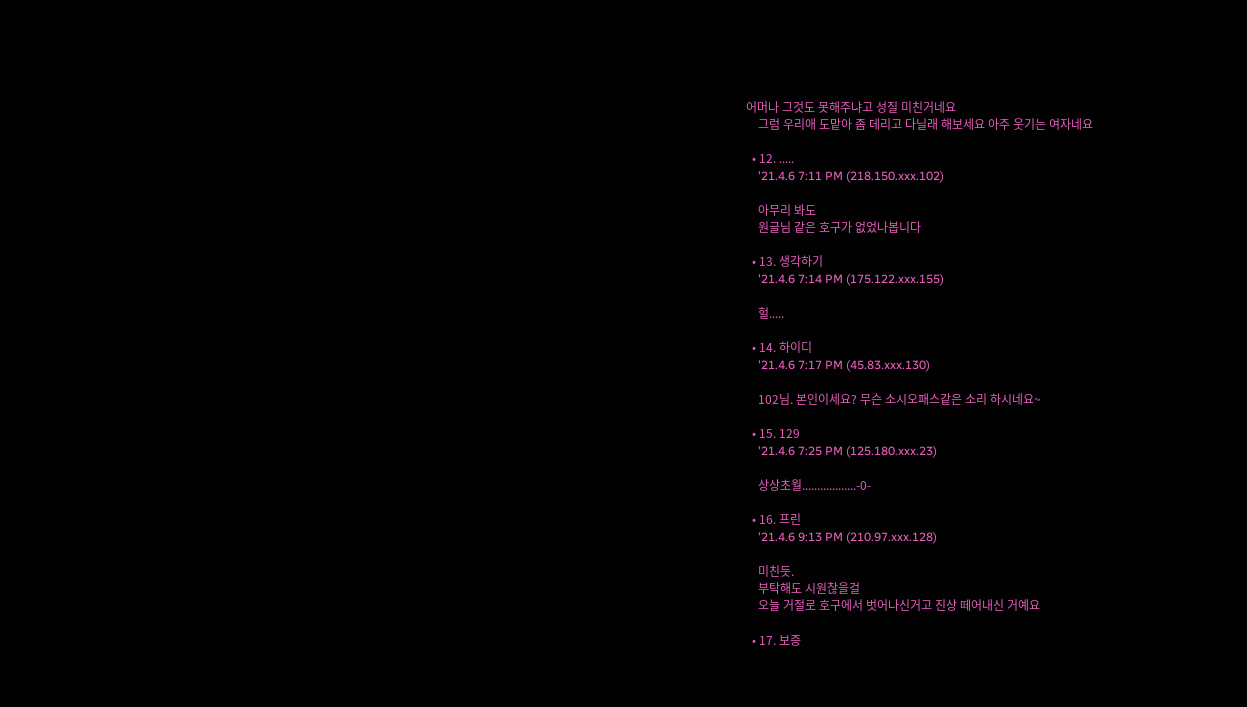어머나 그것도 못해주냐고 성질 미친거네요
    그럼 우리애 도맡아 좀 데리고 다닐래 해보세요 아주 웃기는 여자네요

  • 12. .....
    '21.4.6 7:11 PM (218.150.xxx.102)

    아무리 봐도
    원글님 같은 호구가 없었나봅니다

  • 13. 생각하기
    '21.4.6 7:14 PM (175.122.xxx.155)

    헐.....

  • 14. 하이디
    '21.4.6 7:17 PM (45.83.xxx.130)

    102님. 본인이세요? 무슨 소시오패스같은 소리 하시네요~

  • 15. 129
    '21.4.6 7:25 PM (125.180.xxx.23)

    상상초월..................-0-

  • 16. 프린
    '21.4.6 9:13 PM (210.97.xxx.128)

    미친듯.
    부탁해도 시원찮을걸
    오늘 거절로 호구에서 벗어나신거고 진상 떼어내신 거예요

  • 17. 보증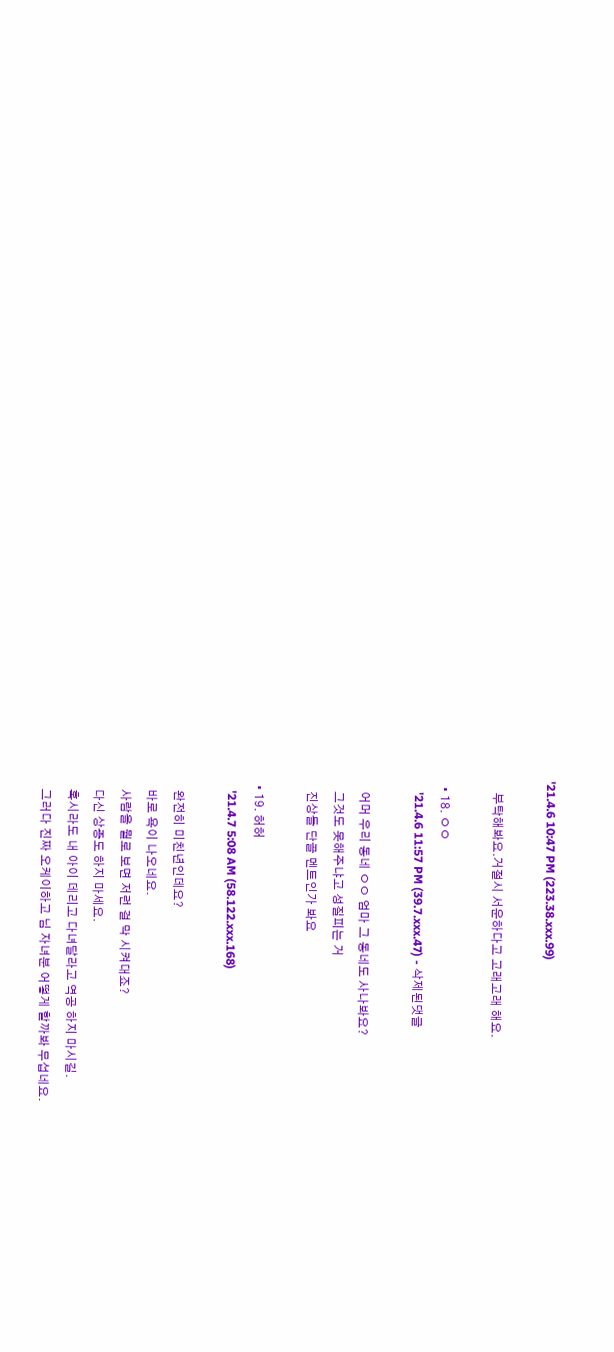'21.4.6 10:47 PM (223.38.xxx.99)

    부탁해봐요.거절시 서운하다고 고래고래 해요.

  • 18. ㅇㅇ
    '21.4.6 11:57 PM (39.7.xxx.47) - 삭제된댓글

    어머 우리 동네 ㅇㅇ 엄마 그 동네도 사나봐요?
    그것도 못해주냐고 성질피는 거
    진상들 단골 멘트인가 봐요

  • 19. 허허
    '21.4.7 5:08 AM (58.122.xxx.168)

    완전히 미친년인데요?
    바로 욕이 나오네요.
    사람을 뭘로 보면 저런 걸 막 시켜대죠?
    다신 상종도 하지 마세요.
    혹시라도 내 아이 데리고 다녀달라고 역공 하지 마시길.
    그러다 진짜 오케이하고 님 자녀분 어떻게 할까봐 무섭네요.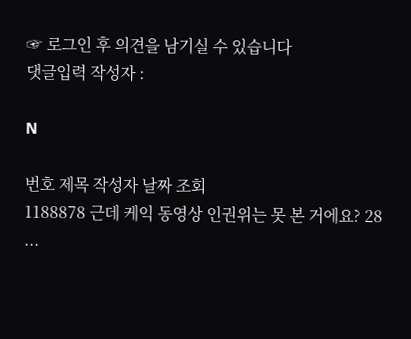☞ 로그인 후 의견을 남기실 수 있습니다
댓글입력 작성자 :

N

번호 제목 작성자 날짜 조회
1188878 근데 케익 동영상 인권위는 못 본 거에요? 28 ...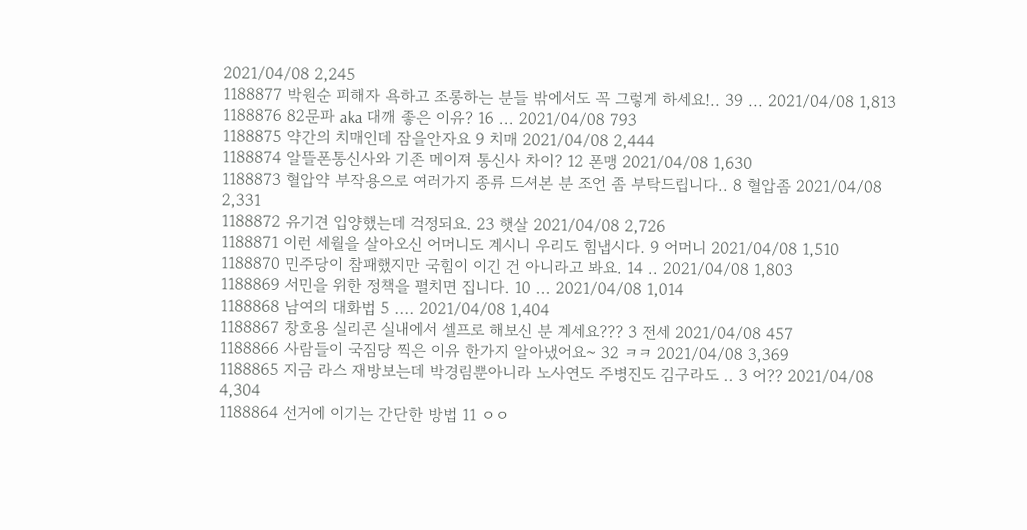2021/04/08 2,245
1188877 박원순 피해자 욕하고 조롱하는 분들 밖에서도 꼭 그렇게 하세요!.. 39 ... 2021/04/08 1,813
1188876 82문파 aka 대깨 좋은 이유? 16 ... 2021/04/08 793
1188875 약간의 치매인데 잠을안자요 9 치매 2021/04/08 2,444
1188874 알뜰폰통신사와 기존 메이져 통신사 차이? 12 폰맹 2021/04/08 1,630
1188873 혈압약 부작용으로 여러가지 종류 드셔본 분 조언 좀 부탁드립니다.. 8 혈압좀 2021/04/08 2,331
1188872 유기견 입양했는데 걱정되요. 23 햇살 2021/04/08 2,726
1188871 이런 세월을 살아오신 어머니도 계시니 우리도 힘냅시다. 9 어머니 2021/04/08 1,510
1188870 민주당이 참패했지만 국힘이 이긴 건 아니라고 봐요. 14 .. 2021/04/08 1,803
1188869 서민을 위한 정책을 펼치면 집니다. 10 ... 2021/04/08 1,014
1188868 남여의 대화법 5 .... 2021/04/08 1,404
1188867 창호용 실리콘 실내에서 셀프로 해보신 분 계세요??? 3 전세 2021/04/08 457
1188866 사람들이 국짐당 찍은 이유 한가지 알아냈어요~ 32 ㅋㅋ 2021/04/08 3,369
1188865 지금 라스 재방보는데 박경림뿐아니라 노사연도 주병진도 김구라도 .. 3 어?? 2021/04/08 4,304
1188864 선거에 이기는 간단한 방법 11 ㅇㅇ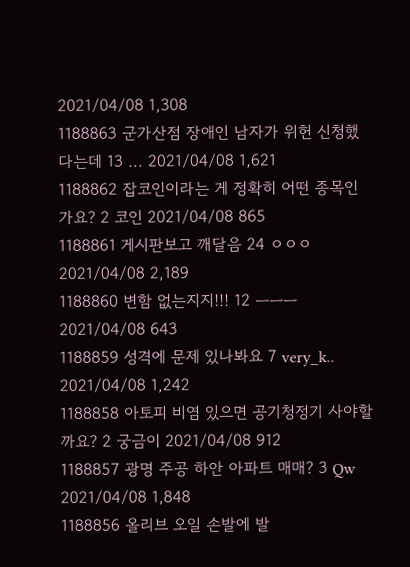2021/04/08 1,308
1188863 군가산점 장애인 남자가 위헌 신청했다는데 13 ... 2021/04/08 1,621
1188862 잡코인이라는 게 정확히 어떤 종목인가요? 2 코인 2021/04/08 865
1188861 게시판보고 깨달음 24 ㅇㅇㅇ 2021/04/08 2,189
1188860 변함 없는지지!!! 12 ㅡㅡㅡ 2021/04/08 643
1188859 성격에 문제 있나봐요 7 very_k.. 2021/04/08 1,242
1188858 아토피 비염 있으면 공기청정기 사야할까요? 2 궁금이 2021/04/08 912
1188857 광명 주공 하안 아파트 매매? 3 Qw 2021/04/08 1,848
1188856 올리브 오일 손발에 발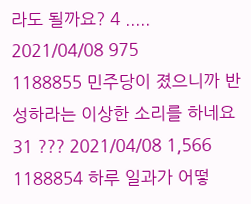라도 될까요? 4 ..... 2021/04/08 975
1188855 민주당이 졌으니까 반성하라는 이상한 소리를 하네요 31 ??? 2021/04/08 1,566
1188854 하루 일과가 어떻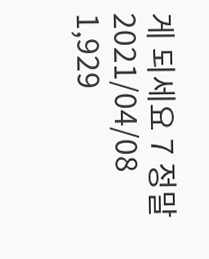게 되세요 7 정말 2021/04/08 1,929